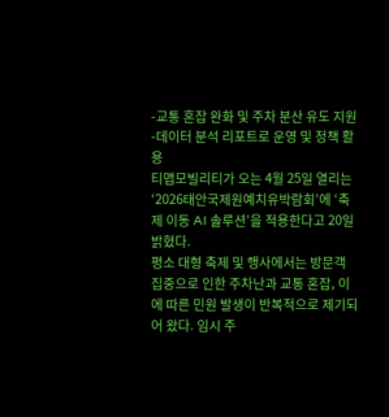-교통 혼잡 완화 및 주차 분산 유도 지원
-데이터 분석 리포트로 운영 및 정책 활용
티맵모빌리티가 오는 4월 25일 열리는 ‘2026태안국제원예치유박람회’에 ‘축제 이동 AI 솔루션’을 적용한다고 20일 밝혔다.
평소 대형 축제 및 행사에서는 방문객 집중으로 인한 주차난과 교통 혼잡, 이에 따른 민원 발생이 반복적으로 제기되어 왔다. 임시 주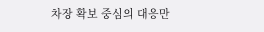차장 확보 중심의 대응만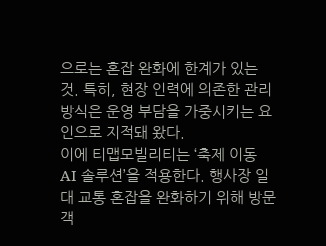으로는 혼잡 완화에 한계가 있는 것. 특히, 현장 인력에 의존한 관리 방식은 운영 부담을 가중시키는 요인으로 지적돼 왔다.
이에 티맵모빌리티는 ‘축제 이동 AI 솔루션’을 적용한다. 행사장 일대 교통 혼잡을 완화하기 위해 방문객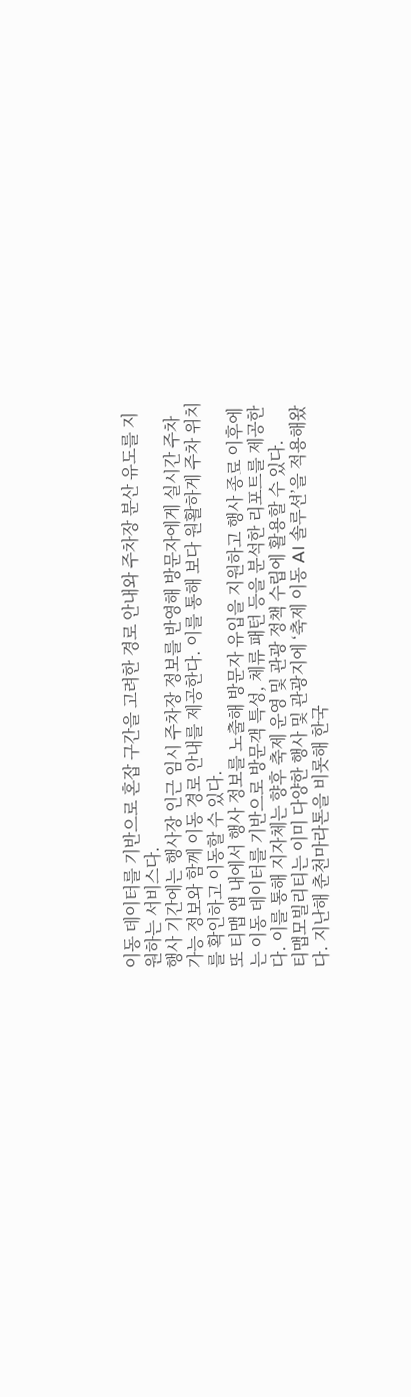이동 데이터를 기반으로 혼잡 구간을 고려한 경로 안내와 주차장 분산 유도를 지원하는 서비스다.
행사 기간에는 행사장 인근 임시 주차장 정보를 반영해 방문자에게 실시간 주차 가능 정보와 함께 이동 경로 안내를 제공한다. 이를 통해 보다 원활하게 주차 위치를 확인하고 이동할 수 있다.
또 티맵 앱 내에서 행사 정보를 노출해 방문자 유입을 지원하고 행사 종료 이후에는 이동 데이터를 기반으로 방문객 특성, 체류 패턴 등을 분석한 리포트를 제공한다. 이를 통해 지자체는 향후 축제 운영 및 관광 정책 수립에 활용할 수 있다.
티맵모빌리티는 이미 다양한 행사 및 관광지에 ‘축제 이동 AI 솔루션’을 적용해왔다. 지난해 춘천마라톤을 비롯해 한국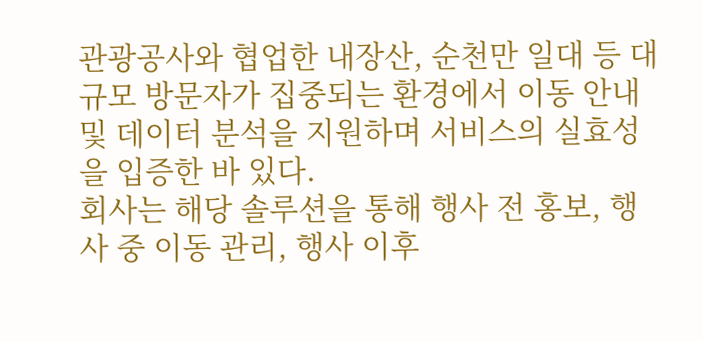관광공사와 협업한 내장산, 순천만 일대 등 대규모 방문자가 집중되는 환경에서 이동 안내 및 데이터 분석을 지원하며 서비스의 실효성을 입증한 바 있다.
회사는 해당 솔루션을 통해 행사 전 홍보, 행사 중 이동 관리, 행사 이후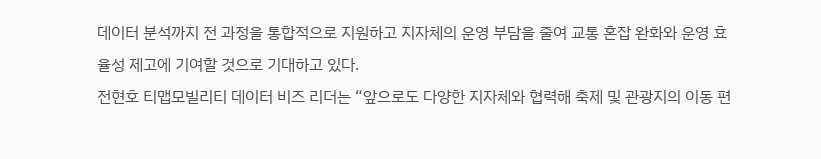데이터 분석까지 전 과정을 통합적으로 지원하고 지자체의 운영 부담을 줄여 교통 혼잡 완화와 운영 효율성 제고에 기여할 것으로 기대하고 있다.
전현호 티맵모빌리티 데이터 비즈 리더는 “앞으로도 다양한 지자체와 협력해 축제 및 관광지의 이동 편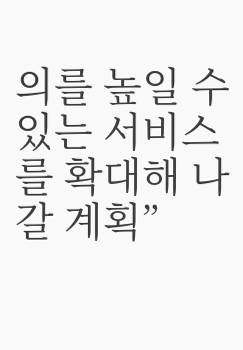의를 높일 수 있는 서비스를 확대해 나갈 계획”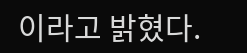이라고 밝혔다.